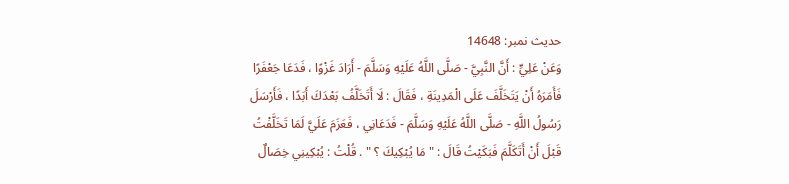حدیث نمبر: 14648
وَعَنْ عَلِيٍّ : أَنَّ النَّبِيَّ - صَلَّى اللَّهُ عَلَيْهِ وَسَلَّمَ - أَرَادَ غَزْوًا ، فَدَعَا جَعْفَرًا فَأَمَرَهُ أَنْ يَتَخَلَّفَ عَلَى الْمَدِينَةِ ، فَقَالَ : لَا أَتَخَلَّفُ بَعْدَكَ أَبَدًا ، فَأَرْسَلَ رَسُولُ اللَّهِ - صَلَّى اللَّهُ عَلَيْهِ وَسَلَّمَ - فَدَعَانِي ، فَعَزَمَ عَلَيَّ لَمَا تَخَلَّفْتُ قَبْلَ أَنْ أَتَكَلَّمَ فَبَكَيْتُ قَالَ : " مَا يُبْكِيكَ ؟ " . قُلْتُ : يُبْكِينِي خِصَالٌ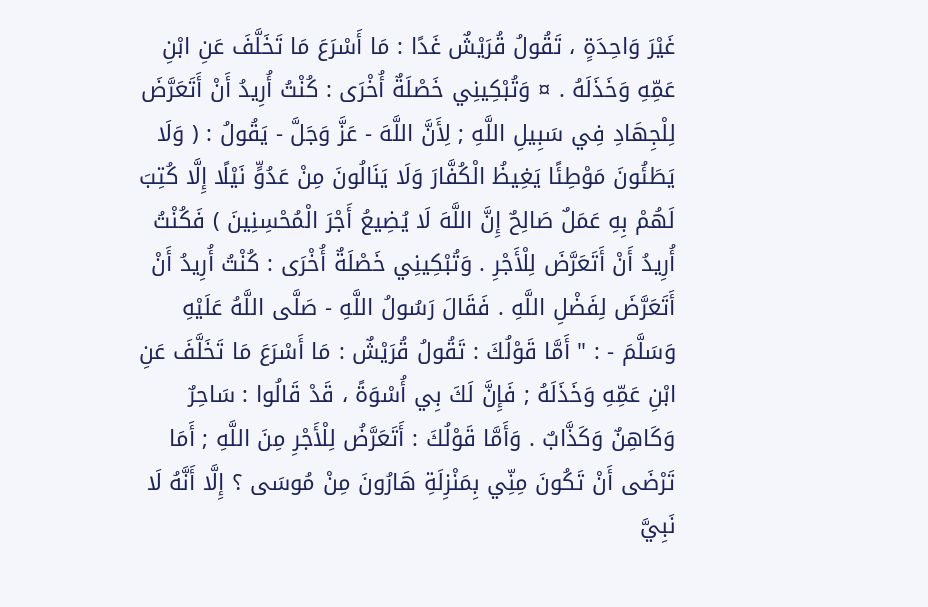غَيْرَ وَاحِدَةٍ ، تَقُولُ قُرَيْشٌ غَدًا : مَا أَسْرَعَ مَا تَخَلَّفَ عَنِ ابْنِ عَمِّهِ وَخَذَلَهُ . ¤ وَتُبْكِينِي خَصْلَةٌ أُخْرَى : كُنْتُ أُرِيدُ أَنْ أَتَعَرَّضَ لِلْجِهَادِ فِي سَبِيلِ اللَّهِ ; لِأَنَّ اللَّهَ - عَزَّ وَجَلَّ - يَقُولُ : ( وَلَا يَطَئُونَ مَوْطِئًا يَغِيظُ الْكُفَّارَ وَلَا يَنَالُونَ مِنْ عَدُوٍّ نَيْلًا إِلَّا كُتِبَ لَهُمْ بِهِ عَمَلٌ صَالِحٌ إِنَّ اللَّهَ لَا يُضِيعُ أَجْرَ الْمُحْسِنِينَ ) فَكُنْتُ أُرِيدُ أَنْ أَتَعَرَّضَ لِلْأَجْرِ . وَتُبْكِينِي خَصْلَةٌ أُخْرَى : كُنْتُ أُرِيدُ أَنْ أَتَعَرَّضَ لِفَضْلِ اللَّهِ . فَقَالَ رَسُولُ اللَّهِ - صَلَّى اللَّهُ عَلَيْهِ وَسَلَّمَ - : " أَمَّا قَوْلُكَ : تَقُولُ قُرَيْشٌ : مَا أَسْرَعَ مَا تَخَلَّفَ عَنِ ابْنِ عَمِّهِ وَخَذَلَهُ ; فَإِنَّ لَكَ بِي أُسْوَةً ، قَدْ قَالُوا : سَاحِرٌ وَكَاهِنٌ وَكَذَّابٌ . وَأَمَّا قَوْلُكَ : أَتَعَرَّضُ لِلْأَجْرِ مِنَ اللَّهِ ; أَمَا تَرْضَى أَنْ تَكُونَ مِنِّي بِمَنْزِلَةِ هَارُونَ مِنْ مُوسَى ؟ إِلَّا أَنَّهُ لَا نَبِيَّ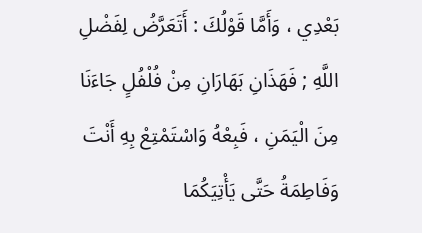بَعْدِي ، وَأَمَّا قَوْلُكَ : أَتَعَرَّضُ لِفَضْلِ اللَّهِ ; فَهَذَانِ بَهَارَانِ مِنْ فُلْفُلٍ جَاءَنَا مِنَ الْيَمَنِ ، فَبِعْهُ وَاسْتَمْتِعْ بِهِ أَنْتَ وَفَاطِمَةُ حَتَّى يَأْتِيَكُمَا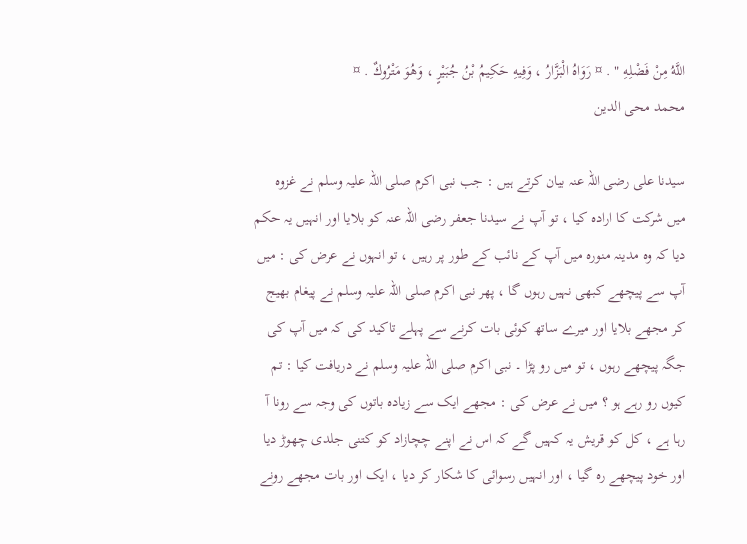اللَّهُ مِنْ فَضْلِهِ " . ¤ رَوَاهُ الْبَزَّارُ ، وَفِيهِ حَكِيمُ بْنُ جُبَيْرٍ ، وَهُوَ مَتْرُوكٌ . ¤
محمد محی الدین

سیدنا علی رضی اللہ عنہ بیان کرتے ہیں : جب نبی اکرم صلی اللہ علیہ وسلم نے غزوہ میں شرکت کا ارادہ کیا ، تو آپ نے سیدنا جعفر رضی اللہ عنہ کو بلایا اور انہیں یہ حکم دیا کہ وہ مدینہ منورہ میں آپ کے نائب کے طور پر رہیں ، تو انہوں نے عرض کی : میں آپ سے پیچھے کبھی نہیں رہوں گا ، پھر نبی اکرم صلی اللہ علیہ وسلم نے پیغام بھیج کر مجھے بلایا اور میرے ساتھ کوئی بات کرنے سے پہلے تاکید کی کہ میں آپ کی جگہ پیچھے رہوں ، تو میں رو پڑا ۔ نبی اکرم صلی اللہ علیہ وسلم نے دریافت کیا : تم کیوں رو رہے ہو ؟ میں نے عرض کی : مجھے ایک سے زیادہ باتوں کی وجہ سے رونا آ رہا ہے ، کل کو قریش یہ کہیں گے کہ اس نے اپنے چچازاد کو کتنی جلدی چھوڑ دیا اور خود پیچھے رہ گیا ، اور انہیں رسوائی کا شکار کر دیا ، ایک اور بات مجھے رونے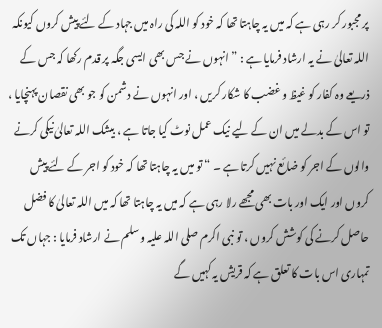پر مجبور کر رہی ہے کہ میں یہ چاہتا تھا کہ خود کو اللہ کی راہ میں جہاد کے لئے پیش کروں کیونکہ اللہ تعالیٰ نے یہ ارشاد فرمایا ہے : ” انہوں نے جس بھی ایسی جگہ پر قدم رکھا کہ جس کے ذریعے وہ کفار کو غیظ و غضب کا شکار کریں ، اور انہوں نے دشمن کو جو بھی نقصان پہنچایا ، تو اس کے بدلے میں ان کے لیے نیک عمل نوٹ کیا جاتا ہے ، بیشک اللہ تعالیٰ نیکی کرنے والوں کے اجر کو ضائع نہیں کرتا ہے ۔ “ تو میں یہ چاہتا تھا کہ خود کو اجر کے لئے پیش کروں اور ایک اور بات بھی مجھے رلا رہی ہے کہ میں یہ چاہتا تھا کہ میں اللہ تعالیٰ کا فضل حاصل کرنے کی کوشش کروں ، تو نبی اکرم صلی اللہ علیہ وسلم نے ارشاد فرمایا : جہاں تک تمہاری اس بات کا تعلق ہے کہ قریش یہ کہیں گے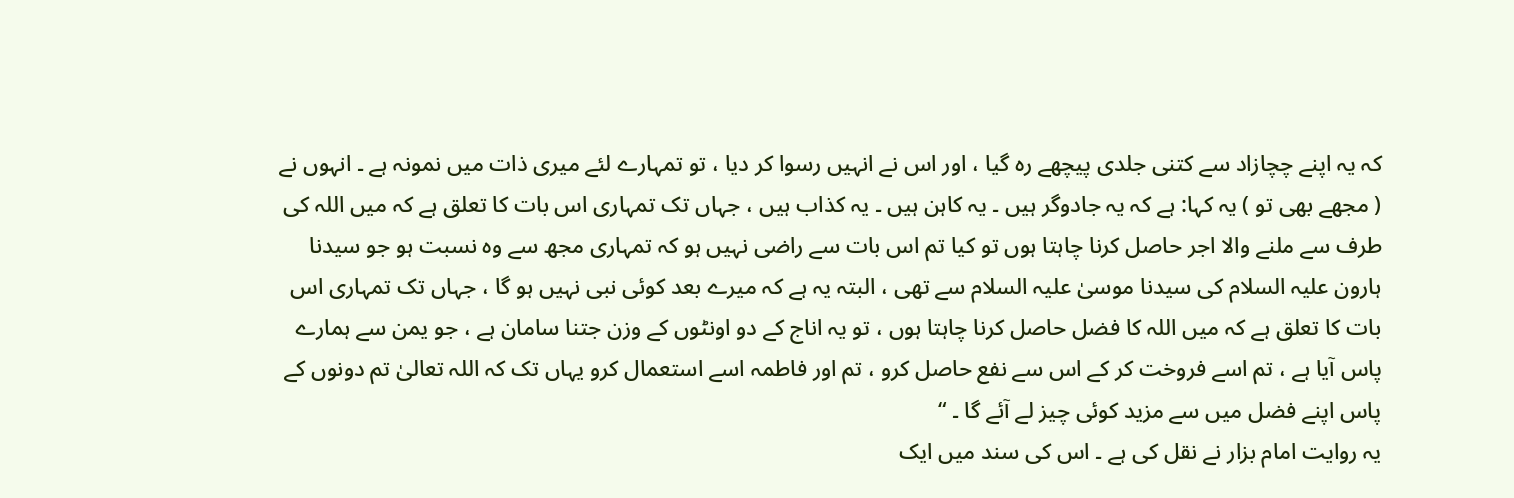کہ یہ اپنے چچازاد سے کتنی جلدی پیچھے رہ گیا ، اور اس نے انہیں رسوا کر دیا ، تو تمہارے لئے میری ذات میں نمونہ ہے ۔ انہوں نے ( مجھے بھی تو ) یہ کہا: ہے کہ یہ جادوگر ہیں ۔ یہ کاہن ہیں ۔ یہ کذاب ہیں ، جہاں تک تمہاری اس بات کا تعلق ہے کہ میں اللہ کی طرف سے ملنے والا اجر حاصل کرنا چاہتا ہوں تو کیا تم اس بات سے راضی نہیں ہو کہ تمہاری مجھ سے وہ نسبت ہو جو سیدنا ہارون علیہ السلام کی سیدنا موسیٰ علیہ السلام سے تھی ، البتہ یہ ہے کہ میرے بعد کوئی نبی نہیں ہو گا ، جہاں تک تمہاری اس بات کا تعلق ہے کہ میں اللہ کا فضل حاصل کرنا چاہتا ہوں ، تو یہ اناج کے دو اونٹوں کے وزن جتنا سامان ہے ، جو یمن سے ہمارے پاس آیا ہے ، تم اسے فروخت کر کے اس سے نفع حاصل کرو ، تم اور فاطمہ اسے استعمال کرو یہاں تک کہ اللہ تعالیٰ تم دونوں کے پاس اپنے فضل میں سے مزید کوئی چیز لے آئے گا ۔ “
یہ روایت امام بزار نے نقل کی ہے ۔ اس کی سند میں ایک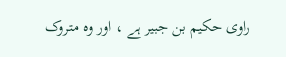راوی حکیم بن جبیر ہے ، اور وہ متروک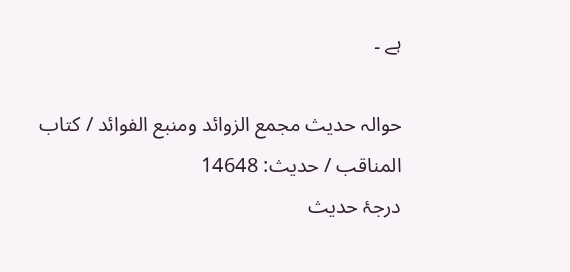ہے ۔

حوالہ حدیث مجمع الزوائد ومنبع الفوائد / كتاب المناقب / حدیث: 14648
درجۂ حدیث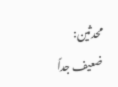محدثین: ضعیف جداً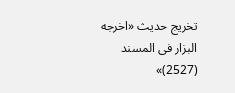تخریج حدیث «اخرجه البزار فى المسند (2527)»